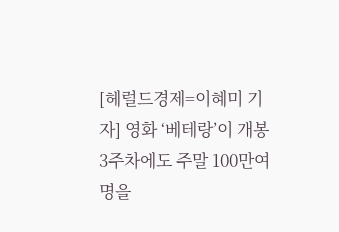[헤럴드경제=이혜미 기자] 영화 ‘베테랑’이 개봉 3주차에도 주말 100만여 명을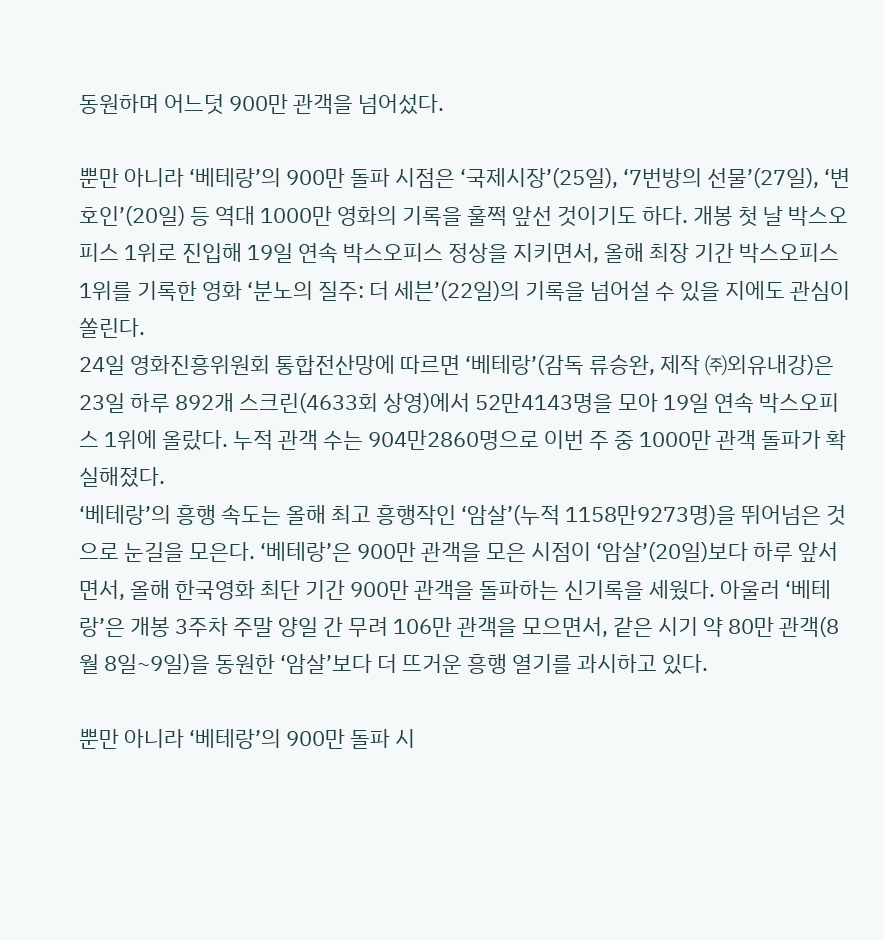동원하며 어느덧 900만 관객을 넘어섰다.

뿐만 아니라 ‘베테랑’의 900만 돌파 시점은 ‘국제시장’(25일), ‘7번방의 선물’(27일), ‘변호인’(20일) 등 역대 1000만 영화의 기록을 훌쩍 앞선 것이기도 하다. 개봉 첫 날 박스오피스 1위로 진입해 19일 연속 박스오피스 정상을 지키면서, 올해 최장 기간 박스오피스 1위를 기록한 영화 ‘분노의 질주: 더 세븐’(22일)의 기록을 넘어설 수 있을 지에도 관심이 쏠린다.
24일 영화진흥위원회 통합전산망에 따르면 ‘베테랑’(감독 류승완, 제작 ㈜외유내강)은 23일 하루 892개 스크린(4633회 상영)에서 52만4143명을 모아 19일 연속 박스오피스 1위에 올랐다. 누적 관객 수는 904만2860명으로 이번 주 중 1000만 관객 돌파가 확실해졌다.
‘베테랑’의 흥행 속도는 올해 최고 흥행작인 ‘암살’(누적 1158만9273명)을 뛰어넘은 것으로 눈길을 모은다. ‘베테랑’은 900만 관객을 모은 시점이 ‘암살’(20일)보다 하루 앞서면서, 올해 한국영화 최단 기간 900만 관객을 돌파하는 신기록을 세웠다. 아울러 ‘베테랑’은 개봉 3주차 주말 양일 간 무려 106만 관객을 모으면서, 같은 시기 약 80만 관객(8월 8일~9일)을 동원한 ‘암살’보다 더 뜨거운 흥행 열기를 과시하고 있다.

뿐만 아니라 ‘베테랑’의 900만 돌파 시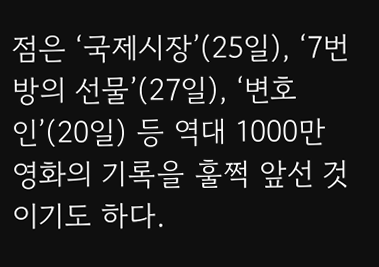점은 ‘국제시장’(25일), ‘7번방의 선물’(27일), ‘변호인’(20일) 등 역대 1000만 영화의 기록을 훌쩍 앞선 것이기도 하다.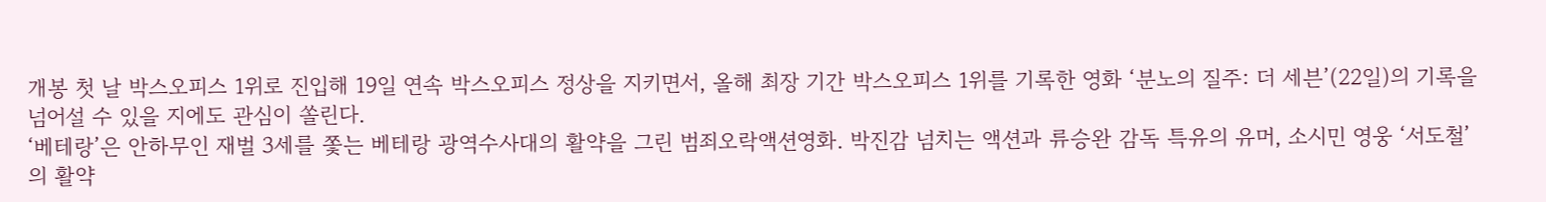개봉 첫 날 박스오피스 1위로 진입해 19일 연속 박스오피스 정상을 지키면서, 올해 최장 기간 박스오피스 1위를 기록한 영화 ‘분노의 질주: 더 세븐’(22일)의 기록을 넘어설 수 있을 지에도 관심이 쏠린다.
‘베테랑’은 안하무인 재벌 3세를 쫓는 베테랑 광역수사대의 활약을 그린 범죄오락액션영화. 박진감 넘치는 액션과 류승완 감독 특유의 유머, 소시민 영웅 ‘서도철’의 활약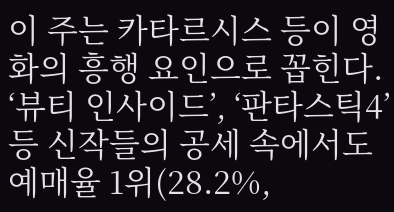이 주는 카타르시스 등이 영화의 흥행 요인으로 꼽힌다. ‘뷰티 인사이드’, ‘판타스틱4’ 등 신작들의 공세 속에서도 예매율 1위(28.2%,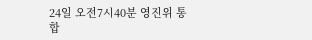24일 오전7시40분 영진위 통합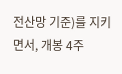전산망 기준)를 지키면서, 개봉 4주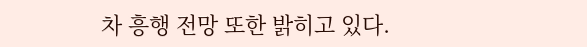차 흥행 전망 또한 밝히고 있다.